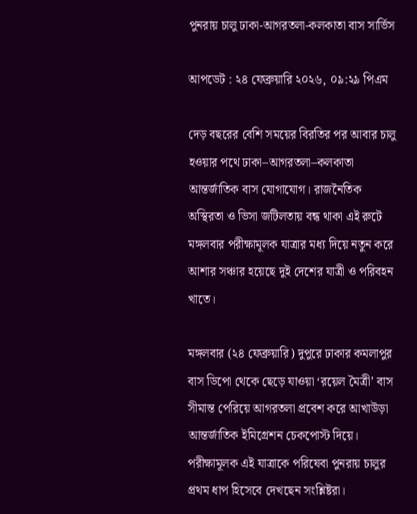পুনরায় চালু ঢাকা-আগরতলা-কলকাতা বাস সার্ভিস

আপডেট : ২৪ ফেব্রুয়ারি ২০২৬, ০৯:২৯ পিএম

দেড় বছরের বেশি সময়ের বিরতির পর আবার চালু হওয়ার পথে ঢাকা–আগরতলা–কলকাতা আন্তর্জাতিক বাস যোগাযোগ। রাজনৈতিক অস্থিরতা ও ভিসা জটিলতায় বন্ধ থাকা এই রুটে মঙ্গলবার পরীক্ষামূলক যাত্রার মধ্য দিয়ে নতুন করে আশার সঞ্চার হয়েছে দুই দেশের যাত্রী ও পরিবহন খাতে।

মঙ্গলবার (২৪ ফেব্রুয়ারি) দুপুরে ঢাকার কমলাপুর বাস ডিপো থেকে ছেড়ে যাওয়া ‘রয়েল মৈত্রী’ বাস সীমান্ত পেরিয়ে আগরতলা প্রবেশ করে আখাউড়া আন্তর্জাতিক ইমিগ্রেশন চেকপোস্ট দিয়ে। পরীক্ষামূলক এই যাত্রাকে পরিষেবা পুনরায় চালুর প্রথম ধাপ হিসেবে দেখছেন সংশ্লিষ্টরা।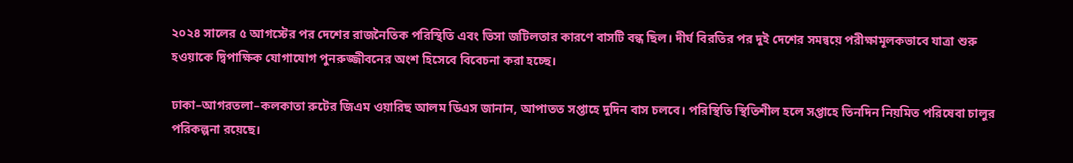২০২৪ সালের ৫ আগস্টের পর দেশের রাজনৈতিক পরিস্থিতি এবং ভিসা জটিলতার কারণে বাসটি বন্ধ ছিল। দীর্ঘ বিরতির পর দুই দেশের সমন্বয়ে পরীক্ষামূলকভাবে যাত্রা শুরু হওয়াকে দ্বিপাক্ষিক যোগাযোগ পুনরুজ্জীবনের অংশ হিসেবে বিবেচনা করা হচ্ছে।

ঢাকা–আগরতলা–কলকাতা রুটের জিএম ওয়ারিছ আলম ডিএস জানান, আপাতত সপ্তাহে দুদিন বাস চলবে। পরিস্থিতি স্থিতিশীল হলে সপ্তাহে তিনদিন নিয়মিত পরিষেবা চালুর পরিকল্পনা রয়েছে।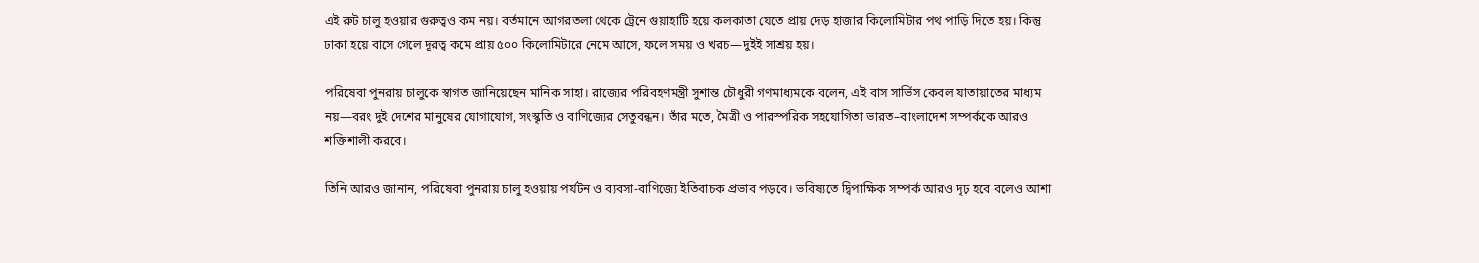এই রুট চালু হওয়ার গুরুত্বও কম নয়। বর্তমানে আগরতলা থেকে ট্রেনে গুয়াহাটি হয়ে কলকাতা যেতে প্রায় দেড় হাজার কিলোমিটার পথ পাড়ি দিতে হয়। কিন্তু ঢাকা হয়ে বাসে গেলে দূরত্ব কমে প্রায় ৫০০ কিলোমিটারে নেমে আসে, ফলে সময় ও খরচ—দুইই সাশ্রয় হয়।

পরিষেবা পুনরায় চালুকে স্বাগত জানিয়েছেন মানিক সাহা। রাজ্যের পরিবহণমন্ত্রী সুশান্ত চৌধুরী গণমাধ্যমকে বলেন, এই বাস সার্ভিস কেবল যাতায়াতের মাধ্যম নয়—বরং দুই দেশের মানুষের যোগাযোগ, সংস্কৃতি ও বাণিজ্যের সেতুবন্ধন। তাঁর মতে, মৈত্রী ও পারস্পরিক সহযোগিতা ভারত–বাংলাদেশ সম্পর্ককে আরও শক্তিশালী করবে।

তিনি আরও জানান, পরিষেবা পুনরায় চালু হওয়ায় পর্যটন ও ব্যবসা-বাণিজ্যে ইতিবাচক প্রভাব পড়বে। ভবিষ্যতে দ্বিপাক্ষিক সম্পর্ক আরও দৃঢ় হবে বলেও আশা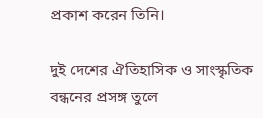প্রকাশ করেন তিনি।

দুই দেশের ঐতিহাসিক ও সাংস্কৃতিক বন্ধনের প্রসঙ্গ তুলে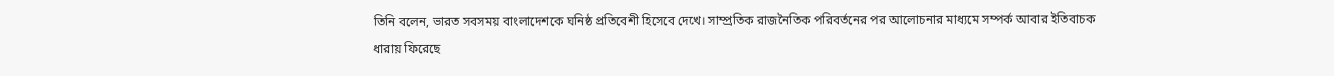তিনি বলেন, ভারত সবসময় বাংলাদেশকে ঘনিষ্ঠ প্রতিবেশী হিসেবে দেখে। সাম্প্রতিক রাজনৈতিক পরিবর্তনের পর আলোচনার মাধ্যমে সম্পর্ক আবার ইতিবাচক ধারায় ফিরেছে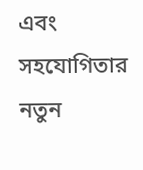এবং সহযোগিতার নতুন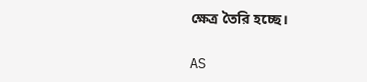ক্ষেত্র তৈরি হচ্ছে।

AS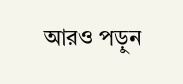আরও পড়ুন